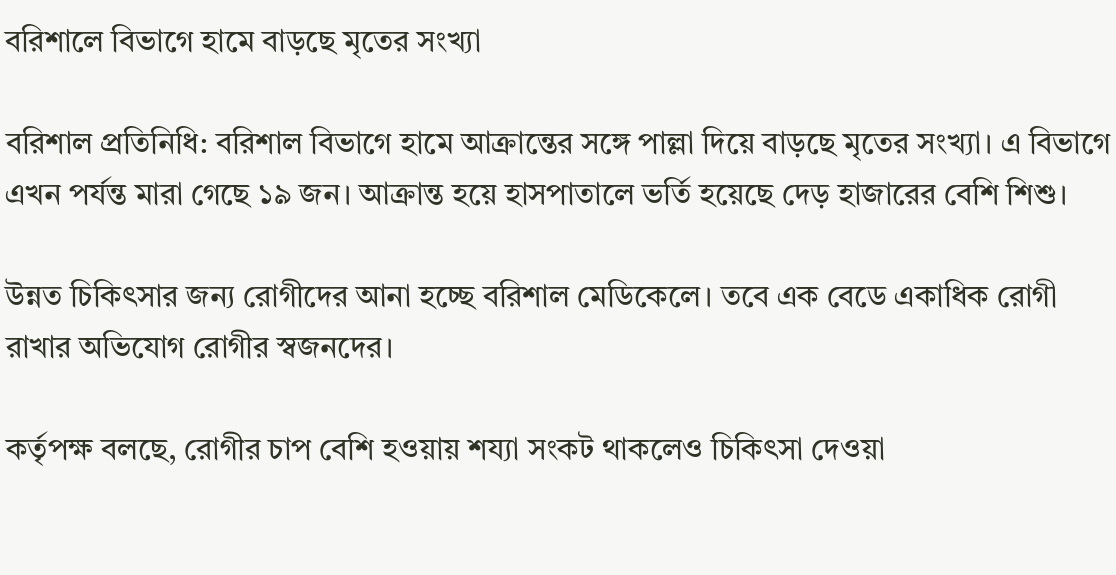বরিশালে বিভাগে হামে বাড়ছে মৃতের সংখ্যা

বরিশাল প্রতিনিধি: বরিশাল বিভাগে হামে আক্রান্তের সঙ্গে পাল্লা দিয়ে বাড়ছে মৃতের সংখ্যা। এ বিভাগে এখন পর্যন্ত মারা গেছে ১৯ জন। আক্রান্ত হয়ে হাসপাতালে ভর্তি হয়েছে দেড় হাজারের বেশি শিশু।

উন্নত চিকিৎসার জন্য রোগীদের আনা হচ্ছে বরিশাল মেডিকেলে। তবে এক বেডে একাধিক রোগী রাখার অভিযোগ রোগীর স্বজনদের।

কর্তৃপক্ষ বলছে, রোগীর চাপ বেশি হওয়ায় শয্যা সংকট থাকলেও চিকিৎসা দেওয়া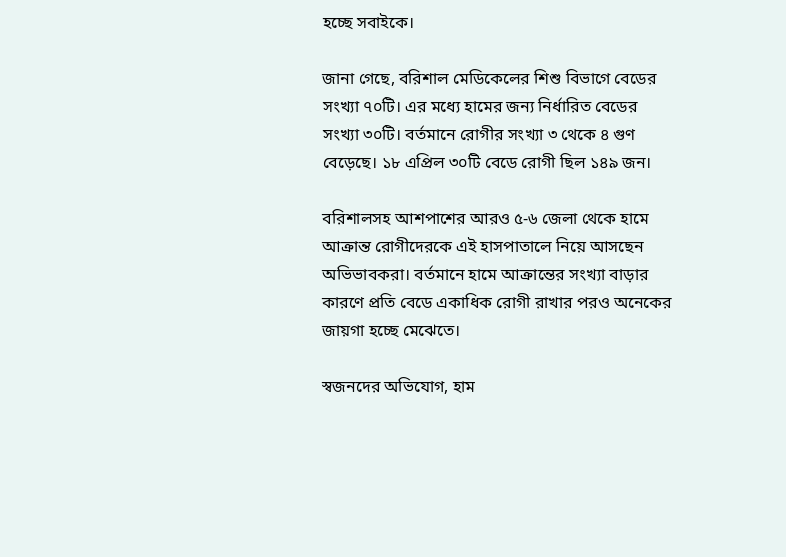হচ্ছে সবাইকে।

জানা গেছে, বরিশাল মেডিকেলের শিশু বিভাগে বেডের সংখ্যা ৭০টি। এর মধ্যে হামের জন্য নির্ধারিত বেডের সংখ্যা ৩০টি। বর্তমানে রোগীর সংখ্যা ৩ থেকে ৪ গুণ বেড়েছে। ১৮ এপ্রিল ৩০টি বেডে রোগী ছিল ১৪৯ জন।

বরিশালসহ আশপাশের আরও ৫-৬ জেলা থেকে হামে আক্রান্ত রোগীদেরকে এই হাসপাতালে নিয়ে আসছেন অভিভাবকরা। বর্তমানে হামে আক্রান্তের সংখ্যা বাড়ার কারণে প্রতি বেডে একাধিক রোগী রাখার পরও অনেকের জায়গা হচ্ছে মেঝেতে।

স্বজনদের অভিযোগ, হাম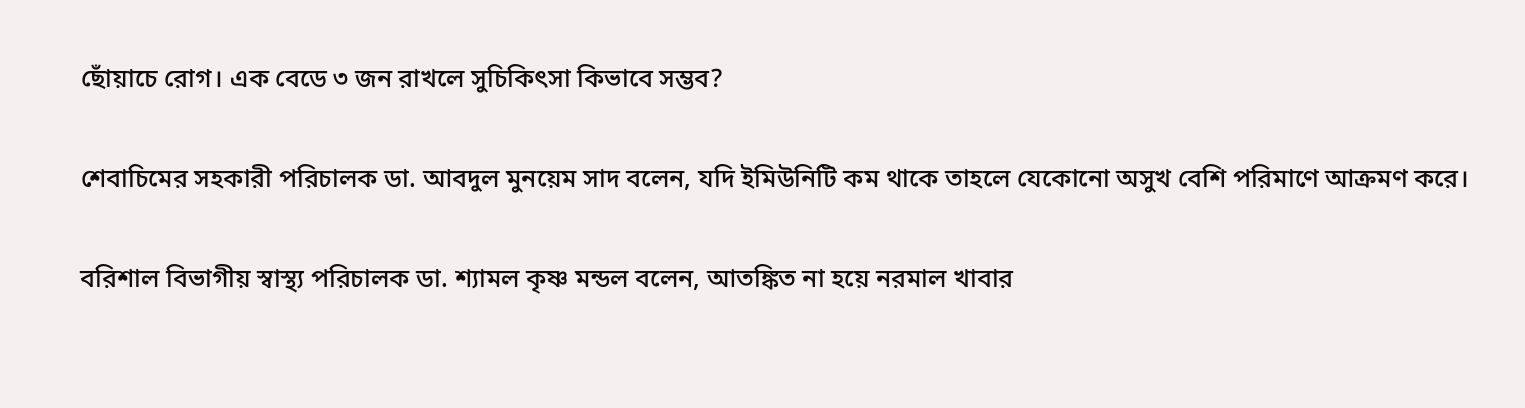ছোঁয়াচে রোগ। এক বেডে ৩ জন রাখলে সুচিকিৎসা কিভাবে সম্ভব?

শেবাচিমের সহকারী পরিচালক ডা. আবদুল মুনয়েম সাদ বলেন, যদি ইমিউনিটি কম থাকে তাহলে যেকোনো অসুখ বেশি পরিমাণে আক্রমণ করে।

বরিশাল বিভাগীয় স্বাস্থ্য পরিচালক ডা. শ্যামল কৃষ্ণ মন্ডল বলেন, আতঙ্কিত না হয়ে নরমাল খাবার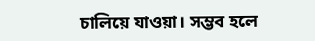চালিয়ে যাওয়া। সম্ভব হলে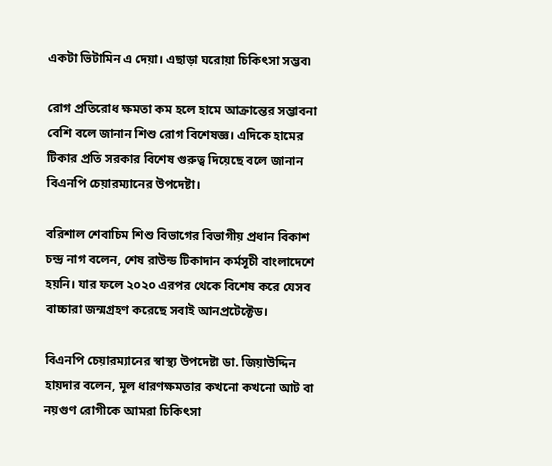একটা ভিটামিন এ দেয়া। এছাড়া ঘরোয়া চিকিৎসা সম্ভব৷

রোগ প্রতিরোধ ক্ষমতা কম হলে হামে আক্রান্তের সম্ভাবনা বেশি বলে জানান শিশু রোগ বিশেষজ্ঞ। এদিকে হামের টিকার প্রতি সরকার বিশেষ গুরুত্ব দিয়েছে বলে জানান বিএনপি চেয়ারম্যানের উপদেষ্টা।

বরিশাল শেবাচিম শিশু বিভাগের বিভাগীয় প্রধান বিকাশ চন্দ্র নাগ বলেন, শেষ রাউন্ড টিকাদান কর্মসূচী বাংলাদেশে হয়নি। যার ফলে ২০২০ এরপর থেকে বিশেষ করে যেসব বাচ্চারা জন্মগ্রহণ করেছে সবাই আনপ্রটেক্টেড।

বিএনপি চেয়ারম্যানের স্বাস্থ্য উপদেষ্টা ডা. জিয়াউদ্দিন হায়দার বলেন, মূল ধারণক্ষমতার কখনো কখনো আট বা নয়গুণ রোগীকে আমরা চিকিৎসা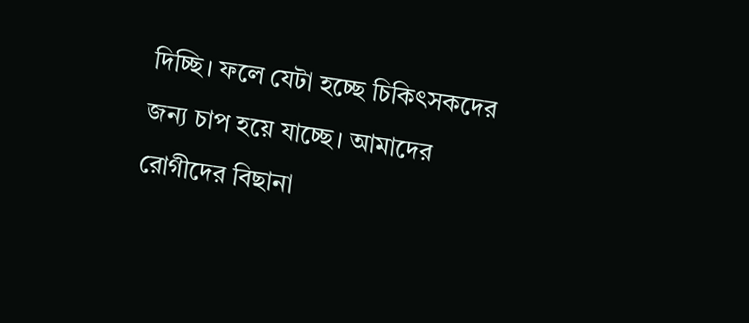দিচ্ছি। ফলে যেটা হচ্ছে চিকিৎসকদের জন্য চাপ হয়ে যাচ্ছে। আমাদের রোগীদের বিছানা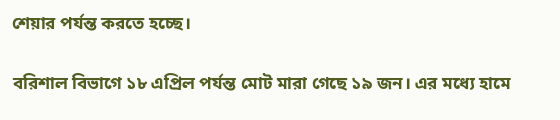শেয়ার পর্যন্ত করতে হচ্ছে।

বরিশাল বিভাগে ১৮ এপ্রিল পর্যন্ত মোট মারা গেছে ১৯ জন। এর মধ্যে হামে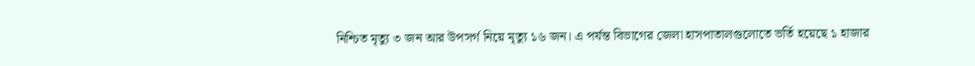নিশ্চিত মৃত্যু ৩ জন আর উপসর্গ নিয়ে মৃত্যু ১৬ জন। এ পর্যন্ত বিভাগের জেলা হাসপাতালগুলোতে ভর্তি হয়েছে ১ হাজার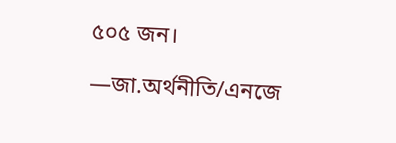৫০৫ জন।

—জা.অর্থনীতি/এনজে